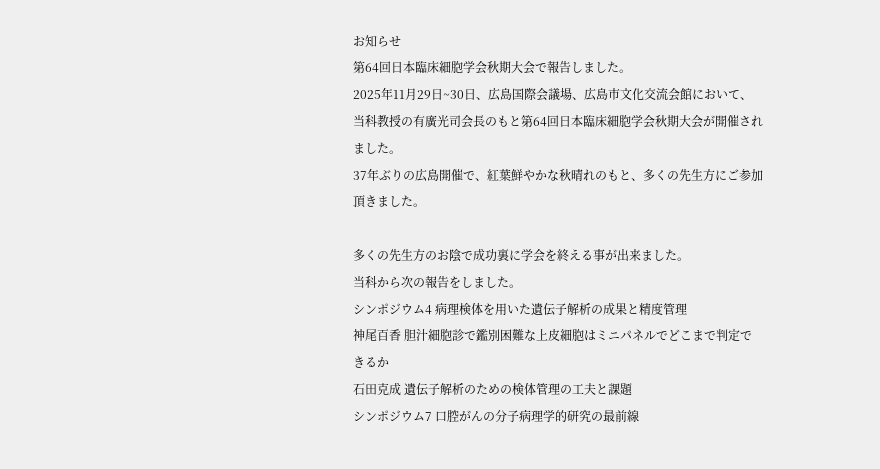お知らせ
第64回日本臨床細胞学会秋期大会で報告しました。
2025年11月29日~30日、広島国際会議場、広島市文化交流会館において、当科教授の有廣光司会長のもと第64回日本臨床細胞学会秋期大会が開催されました。
37年ぶりの広島開催で、紅葉鮮やかな秋晴れのもと、多くの先生方にご参加頂きました。

多くの先生方のお陰で成功裏に学会を終える事が出来ました。
当科から次の報告をしました。
シンポジウム4 病理検体を用いた遺伝子解析の成果と精度管理
神尾百香 胆汁細胞診で鑑別困難な上皮細胞はミニパネルでどこまで判定できるか
石田克成 遺伝子解析のための検体管理の工夫と課題
シンポジウム7 口腔がんの分子病理学的研究の最前線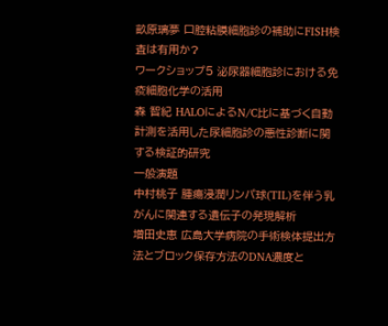畝原璃夢 口腔粘膜細胞診の補助にFISH検査は有用か?
ワークショップ5 泌尿器細胞診における免疫細胞化学の活用
森 智紀 HALOによるN/C比に基づく自動計測を活用した尿細胞診の悪性診断に関する検証的研究
一般演題
中村桃子 腫瘍浸潤リンパ球(TIL)を伴う乳がんに関連する遺伝子の発現解析
増田史恵 広島大学病院の手術検体提出方法とブロック保存方法のDNA濃度と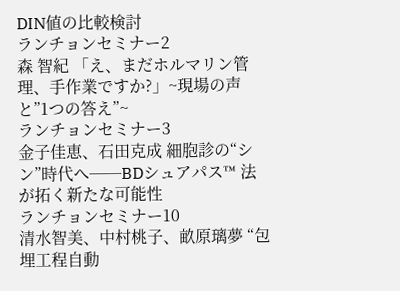DIN値の比較検討
ランチョンセミナー2
森 智紀 「え、まだホルマリン管理、手作業ですか?」~現場の声と”1つの答え”~
ランチョンセミナー3
金子佳恵、石田克成 細胞診の“シン”時代へ──BDシュアパス™ 法が拓く新たな可能性
ランチョンセミナー10
清水智美、中村桃子、畝原璃夢 “包埋工程自動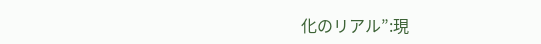化のリアル”:現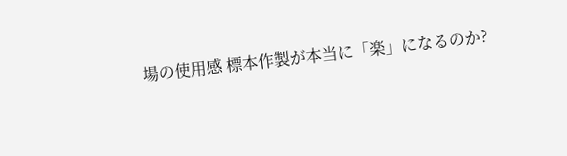場の使用感 標本作製が本当に「楽」になるのか?